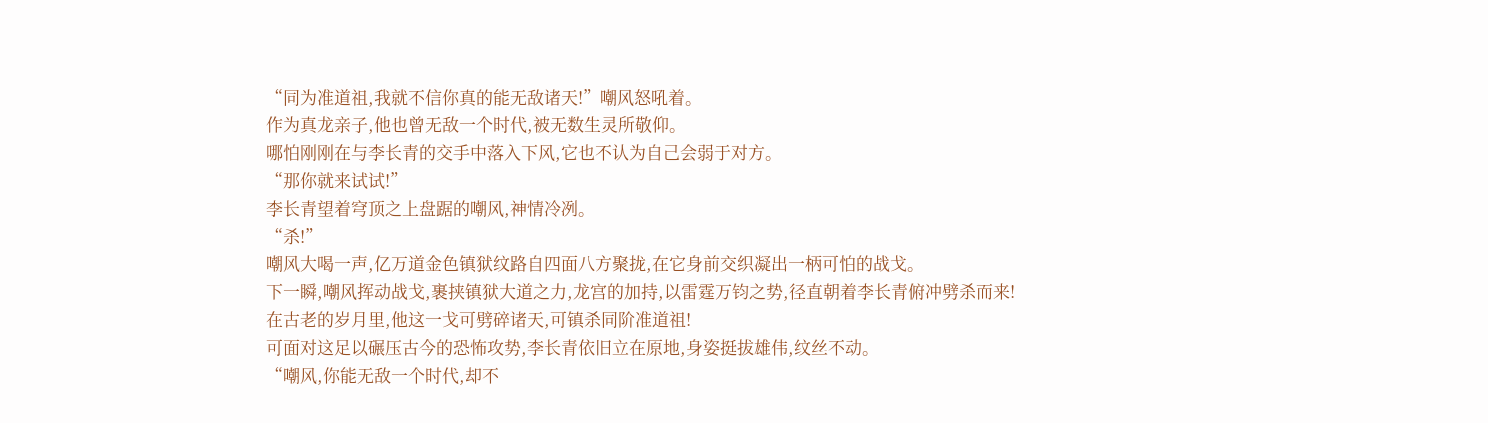“同为准道祖,我就不信你真的能无敌诸天!”嘲风怒吼着。
作为真龙亲子,他也曾无敌一个时代,被无数生灵所敬仰。
哪怕刚刚在与李长青的交手中落入下风,它也不认为自己会弱于对方。
“那你就来试试!”
李长青望着穹顶之上盘踞的嘲风,神情冷冽。
“杀!”
嘲风大喝一声,亿万道金色镇狱纹路自四面八方聚拢,在它身前交织凝出一柄可怕的战戈。
下一瞬,嘲风挥动战戈,裹挟镇狱大道之力,龙宫的加持,以雷霆万钧之势,径直朝着李长青俯冲劈杀而来!
在古老的岁月里,他这一戈可劈碎诸天,可镇杀同阶准道祖!
可面对这足以碾压古今的恐怖攻势,李长青依旧立在原地,身姿挺拔雄伟,纹丝不动。
“嘲风,你能无敌一个时代,却不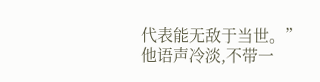代表能无敌于当世。”
他语声冷淡,不带一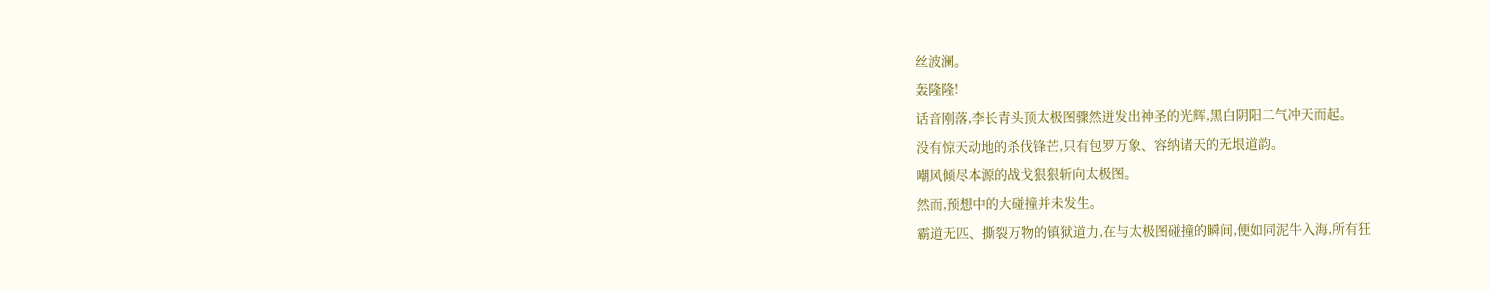丝波澜。
轰隆隆!
话音刚落,李长青头顶太极图骤然迸发出神圣的光辉,黑白阴阳二气冲天而起。
没有惊天动地的杀伐锋芒,只有包罗万象、容纳诸天的无垠道韵。
嘲风倾尽本源的战戈狠狠斩向太极图。
然而,预想中的大碰撞并未发生。
霸道无匹、撕裂万物的镇狱道力,在与太极图碰撞的瞬间,便如同泥牛入海,所有狂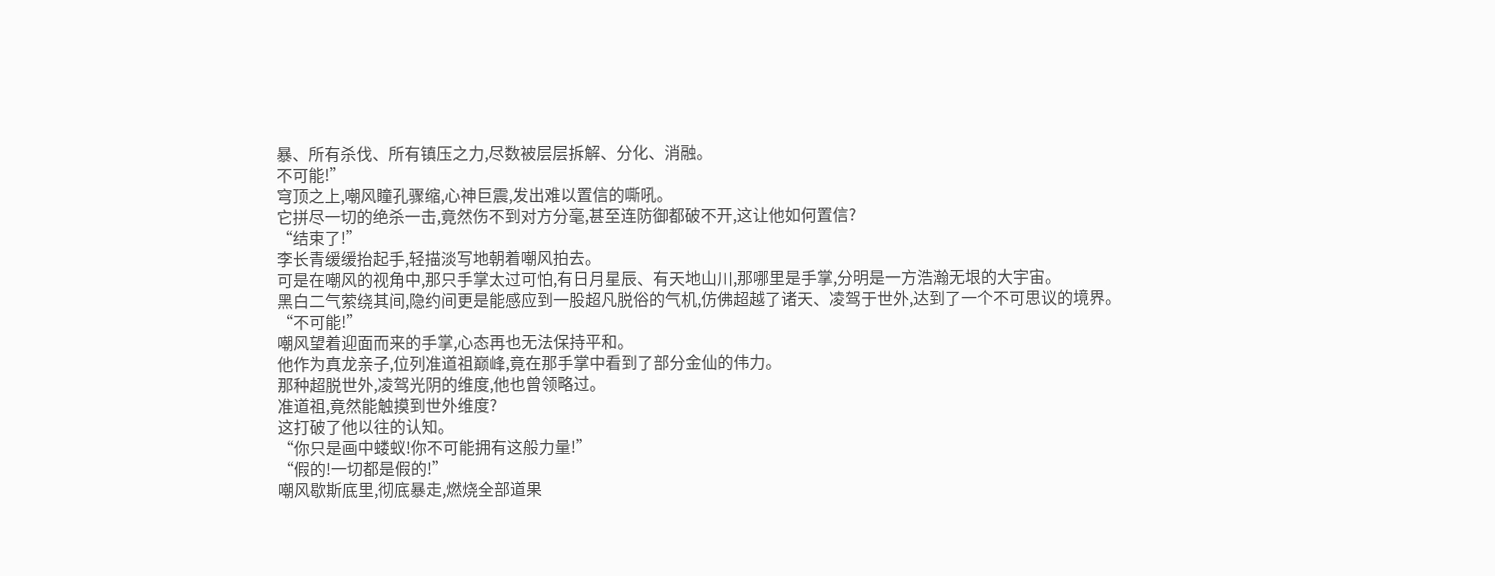暴、所有杀伐、所有镇压之力,尽数被层层拆解、分化、消融。
不可能!”
穹顶之上,嘲风瞳孔骤缩,心神巨震,发出难以置信的嘶吼。
它拼尽一切的绝杀一击,竟然伤不到对方分毫,甚至连防御都破不开,这让他如何置信?
“结束了!”
李长青缓缓抬起手,轻描淡写地朝着嘲风拍去。
可是在嘲风的视角中,那只手掌太过可怕,有日月星辰、有天地山川,那哪里是手掌,分明是一方浩瀚无垠的大宇宙。
黑白二气萦绕其间,隐约间更是能感应到一股超凡脱俗的气机,仿佛超越了诸天、凌驾于世外,达到了一个不可思议的境界。
“不可能!”
嘲风望着迎面而来的手掌,心态再也无法保持平和。
他作为真龙亲子,位列准道祖巅峰,竟在那手掌中看到了部分金仙的伟力。
那种超脱世外,凌驾光阴的维度,他也曾领略过。
准道祖,竟然能触摸到世外维度?
这打破了他以往的认知。
“你只是画中蝼蚁!你不可能拥有这般力量!”
“假的!一切都是假的!”
嘲风歇斯底里,彻底暴走,燃烧全部道果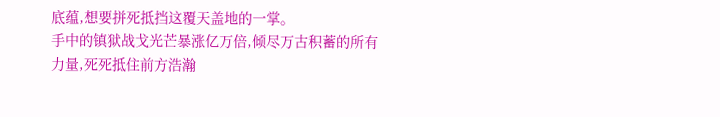底蕴,想要拼死抵挡这覆天盖地的一掌。
手中的镇狱战戈光芒暴涨亿万倍,倾尽万古积蓄的所有力量,死死抵住前方浩瀚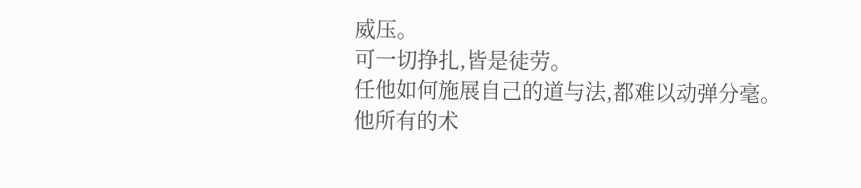威压。
可一切挣扎,皆是徒劳。
任他如何施展自己的道与法,都难以动弹分毫。
他所有的术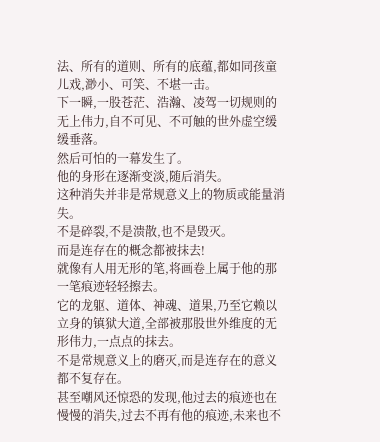法、所有的道则、所有的底蕴,都如同孩童儿戏,渺小、可笑、不堪一击。
下一瞬,一股苍茫、浩瀚、凌驾一切规则的无上伟力,自不可见、不可触的世外虚空缓缓垂落。
然后可怕的一幕发生了。
他的身形在逐渐变淡,随后消失。
这种消失并非是常规意义上的物质或能量消失。
不是碎裂,不是溃散,也不是毁灭。
而是连存在的概念都被抹去!
就像有人用无形的笔,将画卷上属于他的那一笔痕迹轻轻擦去。
它的龙躯、道体、神魂、道果,乃至它赖以立身的镇狱大道,全部被那股世外维度的无形伟力,一点点的抹去。
不是常规意义上的磨灭,而是连存在的意义都不复存在。
甚至嘲风还惊恐的发现,他过去的痕迹也在慢慢的消失,过去不再有他的痕迹,未来也不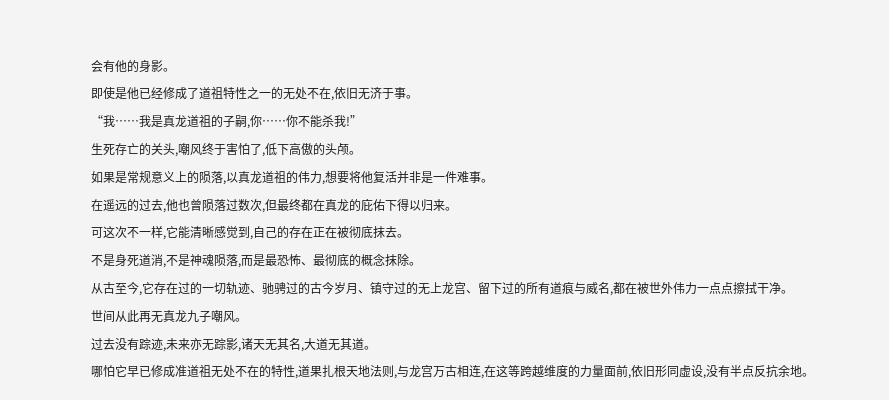会有他的身影。
即使是他已经修成了道祖特性之一的无处不在,依旧无济于事。
“我……我是真龙道祖的子嗣,你……你不能杀我!”
生死存亡的关头,嘲风终于害怕了,低下高傲的头颅。
如果是常规意义上的陨落,以真龙道祖的伟力,想要将他复活并非是一件难事。
在遥远的过去,他也曾陨落过数次,但最终都在真龙的庇佑下得以归来。
可这次不一样,它能清晰感觉到,自己的存在正在被彻底抹去。
不是身死道消,不是神魂陨落,而是最恐怖、最彻底的概念抹除。
从古至今,它存在过的一切轨迹、驰骋过的古今岁月、镇守过的无上龙宫、留下过的所有道痕与威名,都在被世外伟力一点点擦拭干净。
世间从此再无真龙九子嘲风。
过去没有踪迹,未来亦无踪影,诸天无其名,大道无其道。
哪怕它早已修成准道祖无处不在的特性,道果扎根天地法则,与龙宫万古相连,在这等跨越维度的力量面前,依旧形同虚设,没有半点反抗余地。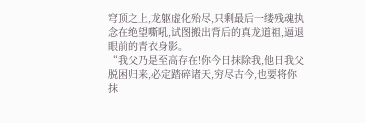穹顶之上,龙躯虚化殆尽,只剩最后一缕残魂执念在绝望嘶吼,试图搬出背后的真龙道祖,逼退眼前的青衣身影。
“我父乃是至高存在!你今日抹除我,他日我父脱困归来,必定踏碎诸天,穷尽古今,也要将你抹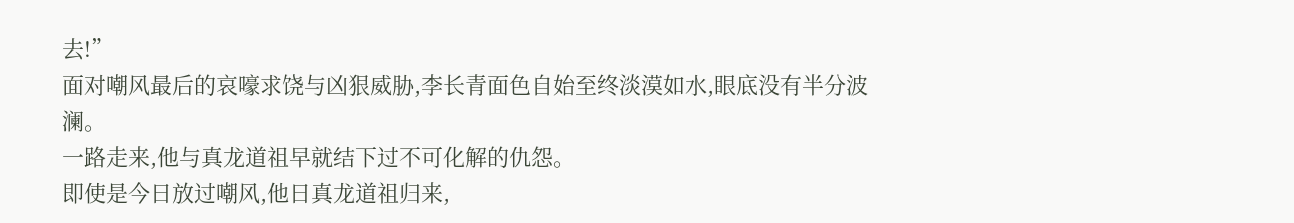去!”
面对嘲风最后的哀嚎求饶与凶狠威胁,李长青面色自始至终淡漠如水,眼底没有半分波澜。
一路走来,他与真龙道祖早就结下过不可化解的仇怨。
即使是今日放过嘲风,他日真龙道祖归来,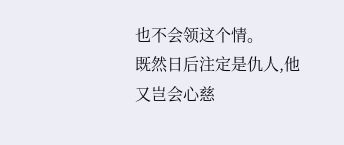也不会领这个情。
既然日后注定是仇人,他又岂会心慈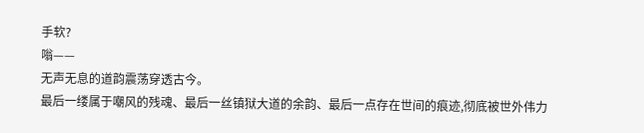手软?
嗡——
无声无息的道韵震荡穿透古今。
最后一缕属于嘲风的残魂、最后一丝镇狱大道的余韵、最后一点存在世间的痕迹,彻底被世外伟力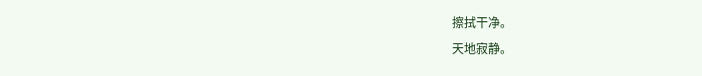擦拭干净。
天地寂静。